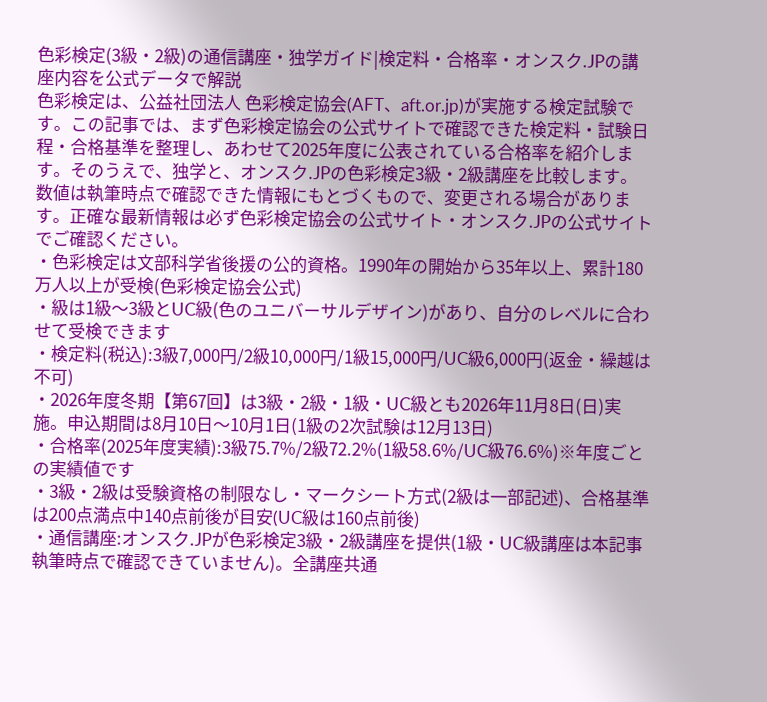色彩検定(3級・2級)の通信講座・独学ガイド|検定料・合格率・オンスク.JPの講座内容を公式データで解説
色彩検定は、公益社団法人 色彩検定協会(AFT、aft.or.jp)が実施する検定試験です。この記事では、まず色彩検定協会の公式サイトで確認できた検定料・試験日程・合格基準を整理し、あわせて2025年度に公表されている合格率を紹介します。そのうえで、独学と、オンスク.JPの色彩検定3級・2級講座を比較します。
数値は執筆時点で確認できた情報にもとづくもので、変更される場合があります。正確な最新情報は必ず色彩検定協会の公式サイト・オンスク.JPの公式サイトでご確認ください。
・色彩検定は文部科学省後援の公的資格。1990年の開始から35年以上、累計180万人以上が受検(色彩検定協会公式)
・級は1級〜3級とUC級(色のユニバーサルデザイン)があり、自分のレベルに合わせて受検できます
・検定料(税込):3級7,000円/2級10,000円/1級15,000円/UC級6,000円(返金・繰越は不可)
・2026年度冬期【第67回】は3級・2級・1級・UC級とも2026年11月8日(日)実施。申込期間は8月10日〜10月1日(1級の2次試験は12月13日)
・合格率(2025年度実績):3級75.7%/2級72.2%(1級58.6%/UC級76.6%)※年度ごとの実績値です
・3級・2級は受験資格の制限なし・マークシート方式(2級は一部記述)、合格基準は200点満点中140点前後が目安(UC級は160点前後)
・通信講座:オンスク.JPが色彩検定3級・2級講座を提供(1級・UC級講座は本記事執筆時点で確認できていません)。全講座共通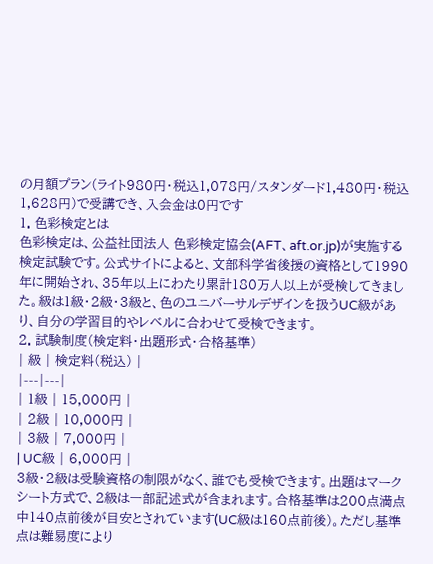の月額プラン(ライト980円・税込1,078円/スタンダード1,480円・税込1,628円)で受講でき、入会金は0円です
1. 色彩検定とは
色彩検定は、公益社団法人 色彩検定協会(AFT、aft.or.jp)が実施する検定試験です。公式サイトによると、文部科学省後援の資格として1990年に開始され、35年以上にわたり累計180万人以上が受検してきました。級は1級・2級・3級と、色のユニバーサルデザインを扱うUC級があり、自分の学習目的やレベルに合わせて受検できます。
2. 試験制度(検定料・出題形式・合格基準)
| 級 | 検定料(税込) |
|---|---|
| 1級 | 15,000円 |
| 2級 | 10,000円 |
| 3級 | 7,000円 |
| UC級 | 6,000円 |
3級・2級は受験資格の制限がなく、誰でも受検できます。出題はマークシート方式で、2級は一部記述式が含まれます。合格基準は200点満点中140点前後が目安とされています(UC級は160点前後)。ただし基準点は難易度により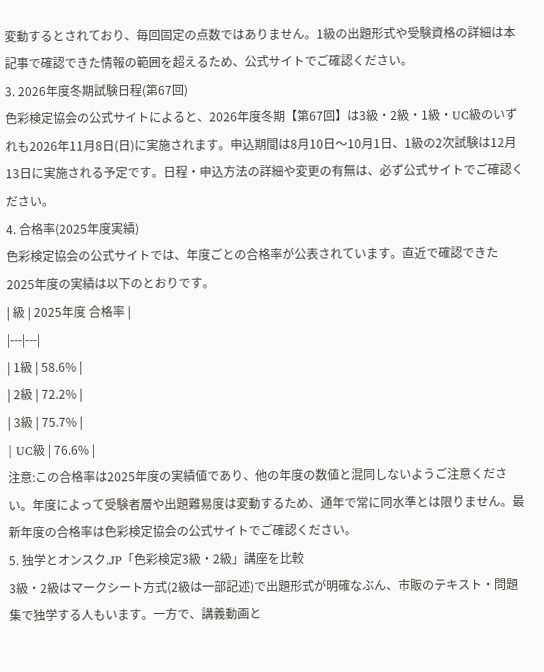変動するとされており、毎回固定の点数ではありません。1級の出題形式や受験資格の詳細は本記事で確認できた情報の範囲を超えるため、公式サイトでご確認ください。
3. 2026年度冬期試験日程(第67回)
色彩検定協会の公式サイトによると、2026年度冬期【第67回】は3級・2級・1級・UC級のいずれも2026年11月8日(日)に実施されます。申込期間は8月10日〜10月1日、1級の2次試験は12月13日に実施される予定です。日程・申込方法の詳細や変更の有無は、必ず公式サイトでご確認ください。
4. 合格率(2025年度実績)
色彩検定協会の公式サイトでは、年度ごとの合格率が公表されています。直近で確認できた2025年度の実績は以下のとおりです。
| 級 | 2025年度 合格率 |
|---|---|
| 1級 | 58.6% |
| 2級 | 72.2% |
| 3級 | 75.7% |
| UC級 | 76.6% |
注意:この合格率は2025年度の実績値であり、他の年度の数値と混同しないようご注意ください。年度によって受験者層や出題難易度は変動するため、通年で常に同水準とは限りません。最新年度の合格率は色彩検定協会の公式サイトでご確認ください。
5. 独学とオンスク.JP「色彩検定3級・2級」講座を比較
3級・2級はマークシート方式(2級は一部記述)で出題形式が明確なぶん、市販のテキスト・問題集で独学する人もいます。一方で、講義動画と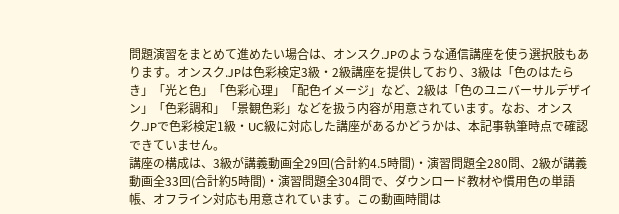問題演習をまとめて進めたい場合は、オンスク.JPのような通信講座を使う選択肢もあります。オンスク.JPは色彩検定3級・2級講座を提供しており、3級は「色のはたらき」「光と色」「色彩心理」「配色イメージ」など、2級は「色のユニバーサルデザイン」「色彩調和」「景観色彩」などを扱う内容が用意されています。なお、オンスク.JPで色彩検定1級・UC級に対応した講座があるかどうかは、本記事執筆時点で確認できていません。
講座の構成は、3級が講義動画全29回(合計約4.5時間)・演習問題全280問、2級が講義動画全33回(合計約5時間)・演習問題全304問で、ダウンロード教材や慣用色の単語帳、オフライン対応も用意されています。この動画時間は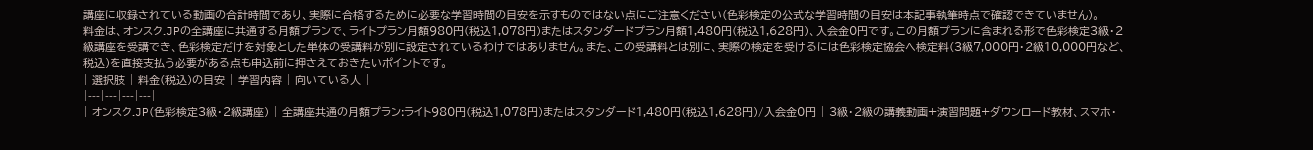講座に収録されている動画の合計時間であり、実際に合格するために必要な学習時間の目安を示すものではない点にご注意ください(色彩検定の公式な学習時間の目安は本記事執筆時点で確認できていません)。
料金は、オンスク.JPの全講座に共通する月額プランで、ライトプラン月額980円(税込1,078円)またはスタンダードプラン月額1,480円(税込1,628円)、入会金0円です。この月額プランに含まれる形で色彩検定3級・2級講座を受講でき、色彩検定だけを対象とした単体の受講料が別に設定されているわけではありません。また、この受講料とは別に、実際の検定を受けるには色彩検定協会へ検定料(3級7,000円・2級10,000円など、税込)を直接支払う必要がある点も申込前に押さえておきたいポイントです。
| 選択肢 | 料金(税込)の目安 | 学習内容 | 向いている人 |
|---|---|---|---|
| オンスク.JP(色彩検定3級・2級講座) | 全講座共通の月額プラン:ライト980円(税込1,078円)またはスタンダード1,480円(税込1,628円)/入会金0円 | 3級・2級の講義動画+演習問題+ダウンロード教材、スマホ・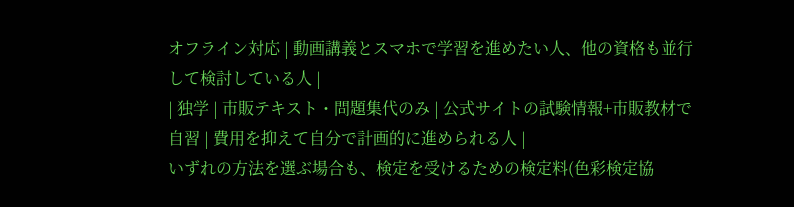オフライン対応 | 動画講義とスマホで学習を進めたい人、他の資格も並行して検討している人 |
| 独学 | 市販テキスト・問題集代のみ | 公式サイトの試験情報+市販教材で自習 | 費用を抑えて自分で計画的に進められる人 |
いずれの方法を選ぶ場合も、検定を受けるための検定料(色彩検定協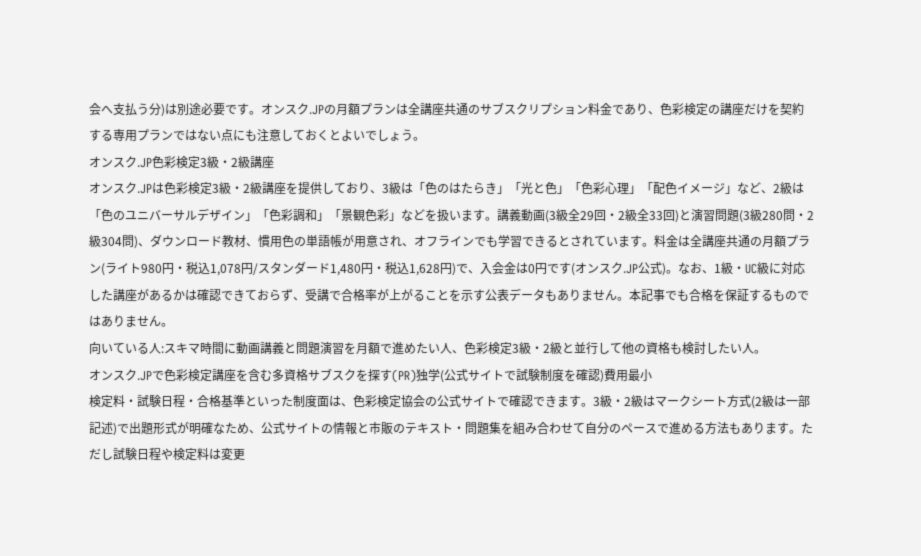会へ支払う分)は別途必要です。オンスク.JPの月額プランは全講座共通のサブスクリプション料金であり、色彩検定の講座だけを契約する専用プランではない点にも注意しておくとよいでしょう。
オンスク.JP色彩検定3級・2級講座
オンスク.JPは色彩検定3級・2級講座を提供しており、3級は「色のはたらき」「光と色」「色彩心理」「配色イメージ」など、2級は「色のユニバーサルデザイン」「色彩調和」「景観色彩」などを扱います。講義動画(3級全29回・2級全33回)と演習問題(3級280問・2級304問)、ダウンロード教材、慣用色の単語帳が用意され、オフラインでも学習できるとされています。料金は全講座共通の月額プラン(ライト980円・税込1,078円/スタンダード1,480円・税込1,628円)で、入会金は0円です(オンスク.JP公式)。なお、1級・UC級に対応した講座があるかは確認できておらず、受講で合格率が上がることを示す公表データもありません。本記事でも合格を保証するものではありません。
向いている人:スキマ時間に動画講義と問題演習を月額で進めたい人、色彩検定3級・2級と並行して他の資格も検討したい人。
オンスク.JPで色彩検定講座を含む多資格サブスクを探す(PR)独学(公式サイトで試験制度を確認)費用最小
検定料・試験日程・合格基準といった制度面は、色彩検定協会の公式サイトで確認できます。3級・2級はマークシート方式(2級は一部記述)で出題形式が明確なため、公式サイトの情報と市販のテキスト・問題集を組み合わせて自分のペースで進める方法もあります。ただし試験日程や検定料は変更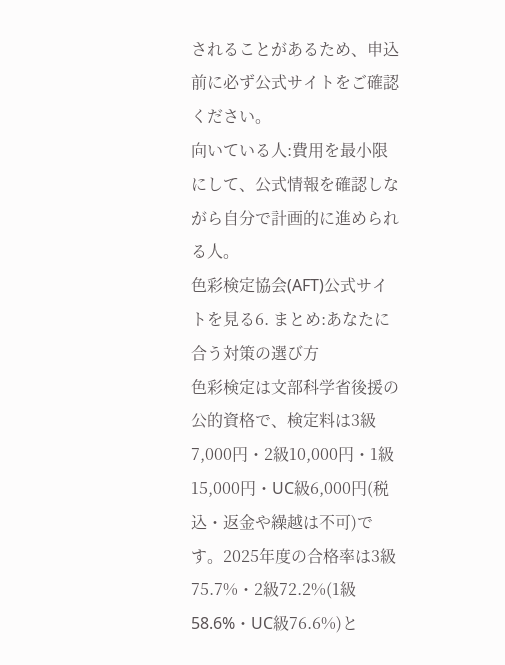されることがあるため、申込前に必ず公式サイトをご確認ください。
向いている人:費用を最小限にして、公式情報を確認しながら自分で計画的に進められる人。
色彩検定協会(AFT)公式サイトを見る6. まとめ:あなたに合う対策の選び方
色彩検定は文部科学省後援の公的資格で、検定料は3級7,000円・2級10,000円・1級15,000円・UC級6,000円(税込・返金や繰越は不可)です。2025年度の合格率は3級75.7%・2級72.2%(1級58.6%・UC級76.6%)と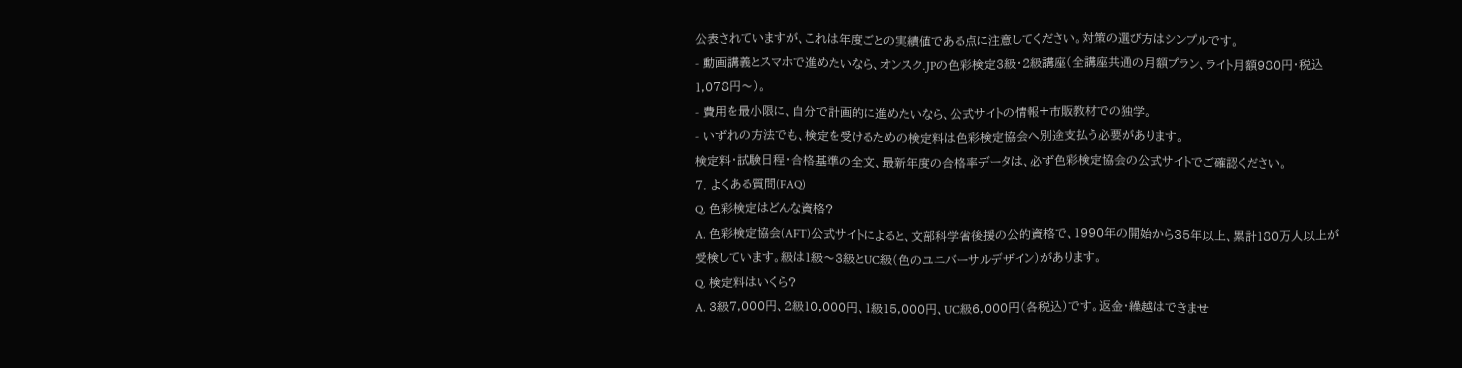公表されていますが、これは年度ごとの実績値である点に注意してください。対策の選び方はシンプルです。
- 動画講義とスマホで進めたいなら、オンスク.JPの色彩検定3級・2級講座(全講座共通の月額プラン、ライト月額980円・税込1,078円〜)。
- 費用を最小限に、自分で計画的に進めたいなら、公式サイトの情報+市販教材での独学。
- いずれの方法でも、検定を受けるための検定料は色彩検定協会へ別途支払う必要があります。
検定料・試験日程・合格基準の全文、最新年度の合格率データは、必ず色彩検定協会の公式サイトでご確認ください。
7. よくある質問(FAQ)
Q. 色彩検定はどんな資格?
A. 色彩検定協会(AFT)公式サイトによると、文部科学省後援の公的資格で、1990年の開始から35年以上、累計180万人以上が受検しています。級は1級〜3級とUC級(色のユニバーサルデザイン)があります。
Q. 検定料はいくら?
A. 3級7,000円、2級10,000円、1級15,000円、UC級6,000円(各税込)です。返金・繰越はできませ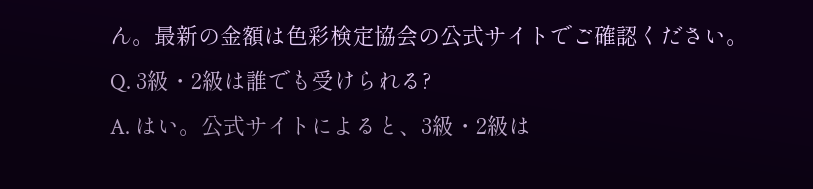ん。最新の金額は色彩検定協会の公式サイトでご確認ください。
Q. 3級・2級は誰でも受けられる?
A. はい。公式サイトによると、3級・2級は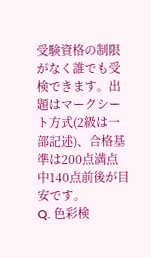受験資格の制限がなく誰でも受検できます。出題はマークシート方式(2級は一部記述)、合格基準は200点満点中140点前後が目安です。
Q. 色彩検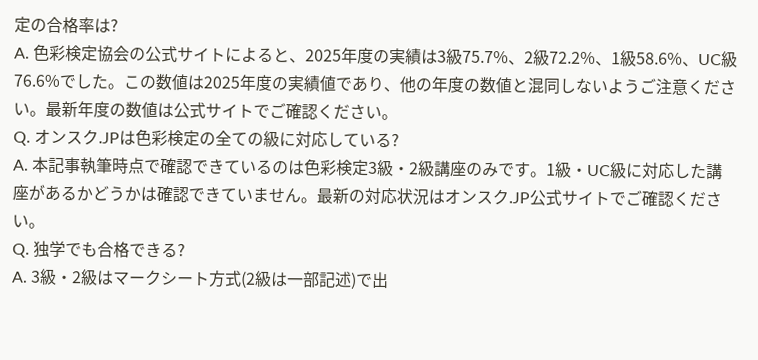定の合格率は?
A. 色彩検定協会の公式サイトによると、2025年度の実績は3級75.7%、2級72.2%、1級58.6%、UC級76.6%でした。この数値は2025年度の実績値であり、他の年度の数値と混同しないようご注意ください。最新年度の数値は公式サイトでご確認ください。
Q. オンスク.JPは色彩検定の全ての級に対応している?
A. 本記事執筆時点で確認できているのは色彩検定3級・2級講座のみです。1級・UC級に対応した講座があるかどうかは確認できていません。最新の対応状況はオンスク.JP公式サイトでご確認ください。
Q. 独学でも合格できる?
A. 3級・2級はマークシート方式(2級は一部記述)で出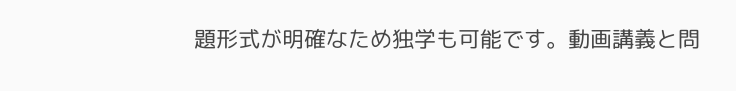題形式が明確なため独学も可能です。動画講義と問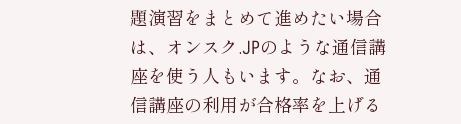題演習をまとめて進めたい場合は、オンスク.JPのような通信講座を使う人もいます。なお、通信講座の利用が合格率を上げる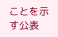ことを示す公表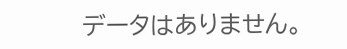データはありません。